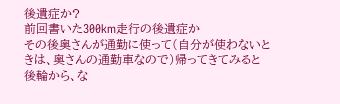後遺症か?
前回書いた300km走行の後遺症か
その後奥さんが通勤に使って(自分が使わないときは、奥さんの通勤車なので)帰ってきてみると
後輪から、な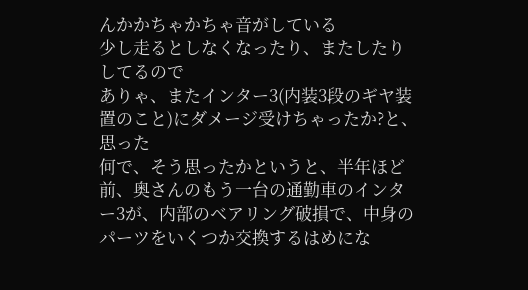んかかちゃかちゃ音がしている
少し走るとしなくなったり、またしたりしてるので
ありゃ、またインター3(内装3段のギヤ装置のこと)にダメージ受けちゃったか?と、思った
何で、そう思ったかというと、半年ほど前、奥さんのもう一台の通勤車のインター3が、内部のベアリング破損で、中身のパーツをいくつか交換するはめにな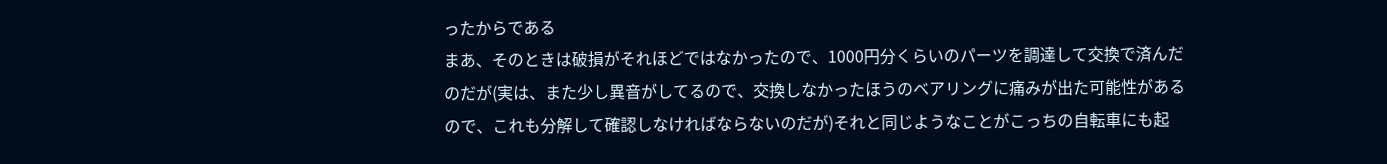ったからである
まあ、そのときは破損がそれほどではなかったので、1000円分くらいのパーツを調達して交換で済んだのだが(実は、また少し異音がしてるので、交換しなかったほうのベアリングに痛みが出た可能性があるので、これも分解して確認しなければならないのだが)それと同じようなことがこっちの自転車にも起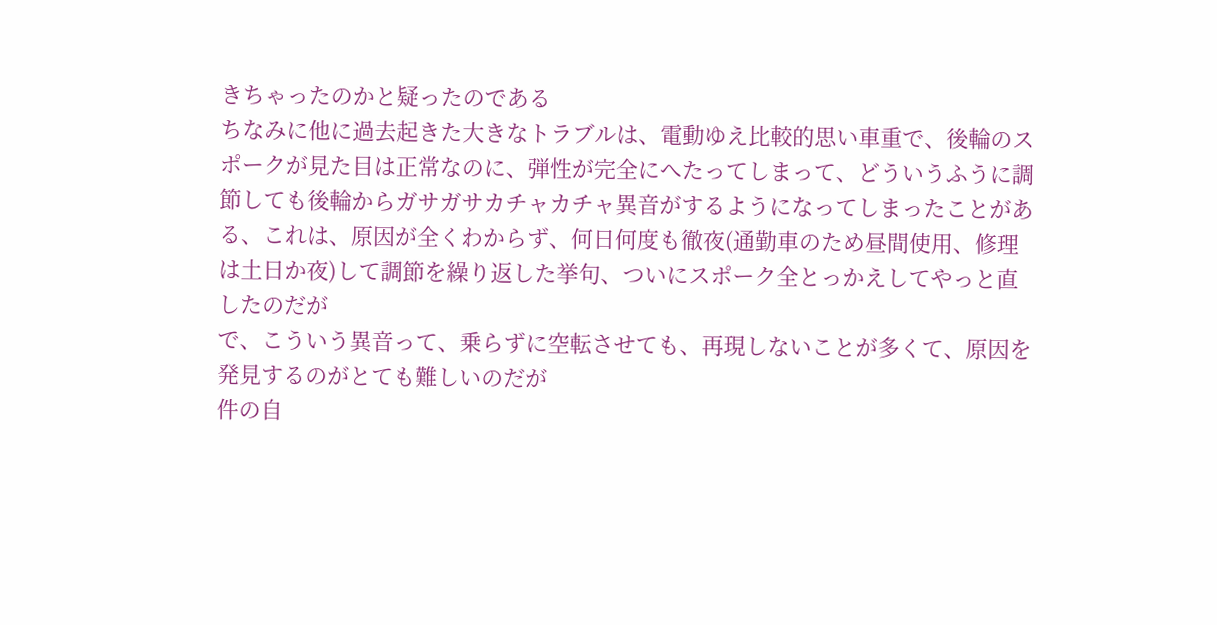きちゃったのかと疑ったのである
ちなみに他に過去起きた大きなトラブルは、電動ゆえ比較的思い車重で、後輪のスポークが見た目は正常なのに、弾性が完全にへたってしまって、どういうふうに調節しても後輪からガサガサカチャカチャ異音がするようになってしまったことがある、これは、原因が全くわからず、何日何度も徹夜(通勤車のため昼間使用、修理は土日か夜)して調節を繰り返した挙句、ついにスポーク全とっかえしてやっと直したのだが
で、こういう異音って、乗らずに空転させても、再現しないことが多くて、原因を発見するのがとても難しいのだが
件の自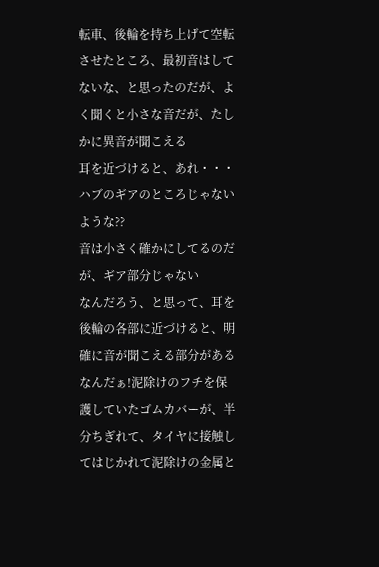転車、後輪を持ち上げて空転させたところ、最初音はしてないな、と思ったのだが、よく聞くと小さな音だが、たしかに異音が聞こえる
耳を近づけると、あれ・・・ハブのギアのところじゃないような??
音は小さく確かにしてるのだが、ギア部分じゃない
なんだろう、と思って、耳を後輪の各部に近づけると、明確に音が聞こえる部分がある
なんだぁ!泥除けのフチを保護していたゴムカバーが、半分ちぎれて、タイヤに接触してはじかれて泥除けの金属と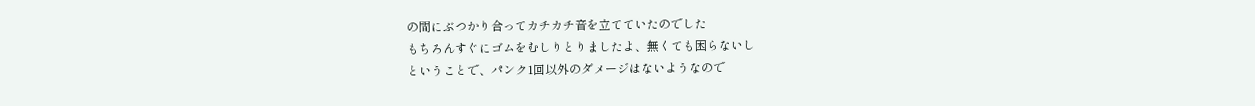の間にぶつかり合ってカチカチ音を立てていたのでした
もちろんすぐにゴムをむしりとりましたよ、無くても困らないし
ということで、パンク1回以外のダメージはないようなので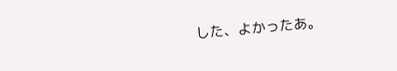した、よかったあ。